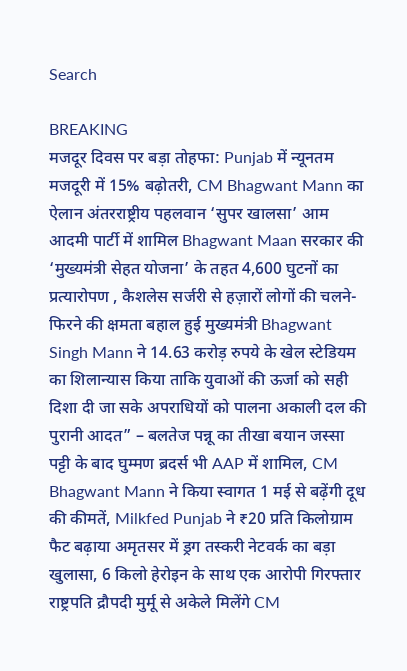Search

BREAKING
मजदूर दिवस पर बड़ा तोहफा: Punjab में न्यूनतम मजदूरी में 15% बढ़ोतरी, CM Bhagwant Mann का ऐलान अंतरराष्ट्रीय पहलवान ‘सुपर खालसा’ आम आदमी पार्टी में शामिल Bhagwant Maan सरकार की ‘मुख्यमंत्री सेहत योजना’ के तहत 4,600 घुटनों का प्रत्यारोपण , कैशलेस सर्जरी से हज़ारों लोगों की चलने-फिरने की क्षमता बहाल हुई मुख्यमंत्री Bhagwant Singh Mann ने 14.63 करोड़ रुपये के खेल स्टेडियम का शिलान्यास किया ताकि युवाओं की ऊर्जा को सही दिशा दी जा सके अपराधियों को पालना अकाली दल की पुरानी आदत” – बलतेज पन्नू का तीखा बयान जस्सा पट्टी के बाद घुम्मण ब्रदर्स भी AAP में शामिल, CM Bhagwant Mann ने किया स्वागत 1 मई से बढ़ेंगी दूध की कीमतें, Milkfed Punjab ने ₹20 प्रति किलोग्राम फैट बढ़ाया अमृतसर में ड्रग तस्करी नेटवर्क का बड़ा खुलासा, 6 किलो हेरोइन के साथ एक आरोपी गिरफ्तार राष्ट्रपति द्रौपदी मुर्मू से अकेले मिलेंगे CM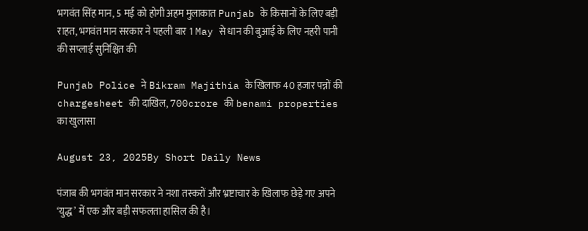भगवंत सिंह मान, 5 मई को होगी अहम मुलाकात Punjab के किसानों के लिए बड़ी राहत, भगवंत मान सरकार ने पहली बार 1 May से धान की बुआई के लिए नहरी पानी की सप्लाई सुनिश्चित की

Punjab Police ने Bikram Majithia के खिलाफ 40 हजार पन्नों की chargesheet की दाखिल, 700crore की benami properties का खुलासा

August 23, 2025By Short Daily News

पंजाब की भगवंत मान सरकार ने नशा तस्करों और भ्रष्टाचार के खिलाफ छेड़े गए अपने ‘युद्ध’ में एक और बड़ी सफलता हासिल की है।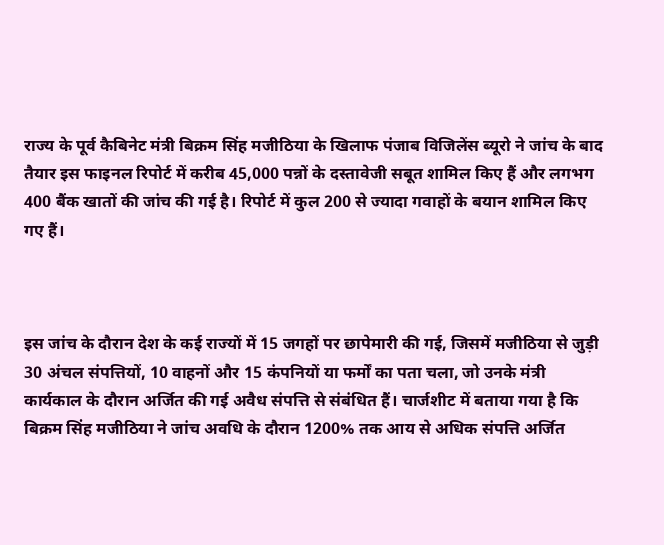राज्य के पूर्व कैबिनेट मंत्री बिक्रम सिंह मजीठिया के खिलाफ पंजाब विजिलेंस ब्यूरो ने जांच के बाद तैयार इस फाइनल रिपोर्ट में करीब 45,000 पन्नों के दस्तावेजी सबूत शामिल किए हैं और लगभग 400 बैंक खातों की जांच की गई है। रिपोर्ट में कुल 200 से ज्यादा गवाहों के बयान शामिल किए गए हैं।



इस जांच के दौरान देश के कई राज्यों में 15 जगहों पर छापेमारी की गई, जिसमें मजीठिया से जुड़ी 30 अंचल संपत्तियों, 10 वाहनों और 15 कंपनियों या फर्मों का पता चला, जो उनके मंत्री कार्यकाल के दौरान अर्जित की गई अवैध संपत्ति से संबंधित हैं। चार्जशीट में बताया गया है कि बिक्रम सिंह मजीठिया ने जांच अवधि के दौरान 1200% तक आय से अधिक संपत्ति अर्जित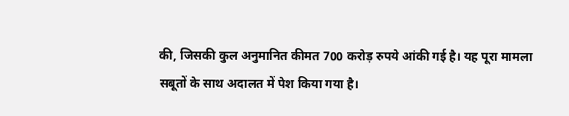की, जिसकी कुल अनुमानित कीमत 700 करोड़ रुपये आंकी गई है। यह पूरा मामला सबूतों के साथ अदालत में पेश किया गया है।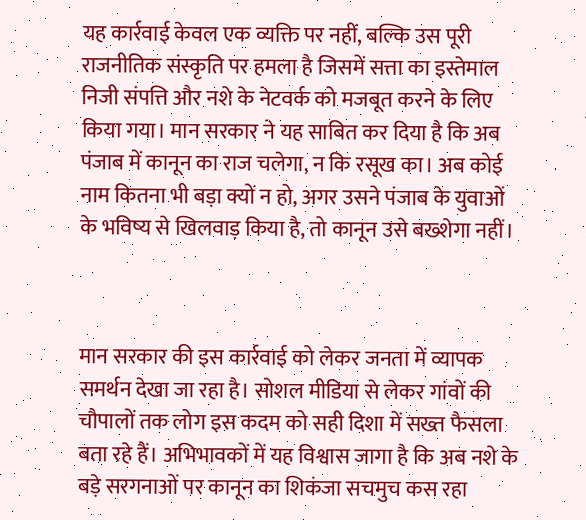यह कार्रवाई केवल एक व्यक्ति पर नहीं, बल्कि उस पूरी राजनीतिक संस्कृति पर हमला है जिसमें सत्ता का इस्तेमाल निजी संपत्ति और नशे के नेटवर्क को मजबूत करने के लिए किया गया। मान सरकार ने यह साबित कर दिया है कि अब पंजाब में कानून का राज चलेगा, न कि रसूख का। अब कोई नाम कितना भी बड़ा क्यों न हो, अगर उसने पंजाब के युवाओं के भविष्य से खिलवाड़ किया है, तो कानून उसे बख्शेगा नहीं।



मान सरकार की इस कार्रवाई को लेकर जनता में व्यापक समर्थन देखा जा रहा है। सोशल मीडिया से लेकर गांवों की चौपालों तक लोग इस कदम को सही दिशा में सख्त फैसला बता रहे हैं। अभिभावकों में यह विश्वास जागा है कि अब नशे के बड़े सरगनाओं पर कानून का शिकंजा सचमुच कस रहा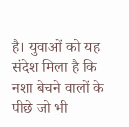है। युवाओं को यह संदेश मिला है कि नशा बेचने वालों के पीछे जो भी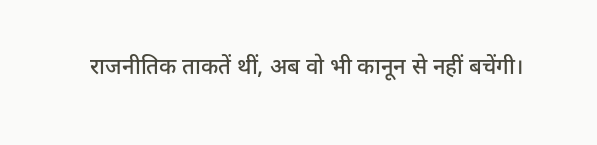राजनीतिक ताकतें थीं, अब वो भी कानून से नहीं बचेंगी।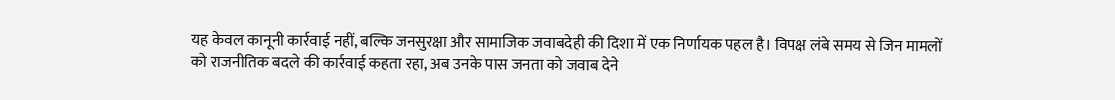यह केवल कानूनी कार्रवाई नहीं, बल्कि जनसुरक्षा और सामाजिक जवाबदेही की दिशा में एक निर्णायक पहल है। विपक्ष लंबे समय से जिन मामलों को राजनीतिक बदले की कार्रवाई कहता रहा, अब उनके पास जनता को जवाब देने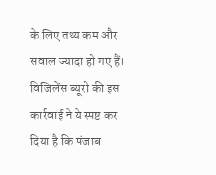के लिए तथ्य कम और सवाल ज्यादा हो गए हैं। विजिलेंस ब्यूरो की इस कार्रवाई ने ये स्पष्ट कर दिया है कि पंजाब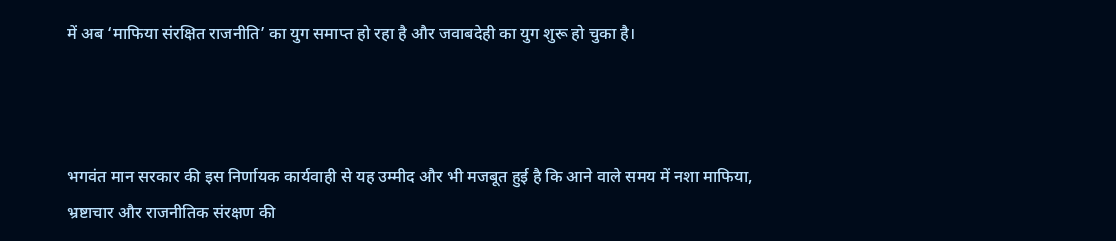में अब ‘माफिया संरक्षित राजनीति’ का युग समाप्त हो रहा है और जवाबदेही का युग शुरू हो चुका है।



भगवंत मान सरकार की इस निर्णायक कार्यवाही से यह उम्मीद और भी मजबूत हुई है कि आने वाले समय में नशा माफिया, भ्रष्टाचार और राजनीतिक संरक्षण की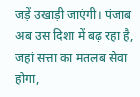जड़ें उखाड़ी जाएंगी। पंजाब अब उस दिशा में बढ़ रहा है, जहां सत्ता का मतलब सेवा होगा,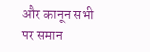और कानून सभी पर समान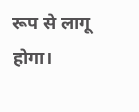रूप से लागू होगा।